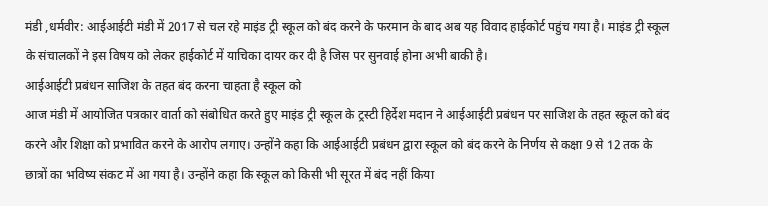मंडी ,धर्मवीर: आईआईटी मंडी में 2017 से चल रहे माइंड ट्री स्कूल को बंद करने के फरमान के बाद अब यह विवाद हाईकोर्ट पहुंच गया है। माइंड ट्री स्कूल के संचालकों ने इस विषय को लेकर हाईकोर्ट में याचिका दायर कर दी है जिस पर सुनवाई होना अभी बाकी है।
आईआईटी प्रबंधन साजिश के तहत बंद करना चाहता है स्कूल को
आज मंडी में आयोजित पत्रकार वार्ता को संबोधित करते हुए माइंड ट्री स्कूल के ट्रस्टी हिर्देश मदान ने आईआईटी प्रबंधन पर साजिश के तहत स्कूल को बंद करने और शिक्षा को प्रभावित करने के आरोप लगाए। उन्होंने कहा कि आईआईटी प्रबंधन द्वारा स्कूल को बंद करने के निर्णय से कक्षा 9 से 12 तक के छात्रों का भविष्य संकट में आ गया है। उन्होंने कहा कि स्कूल को किसी भी सूरत में बंद नहीं किया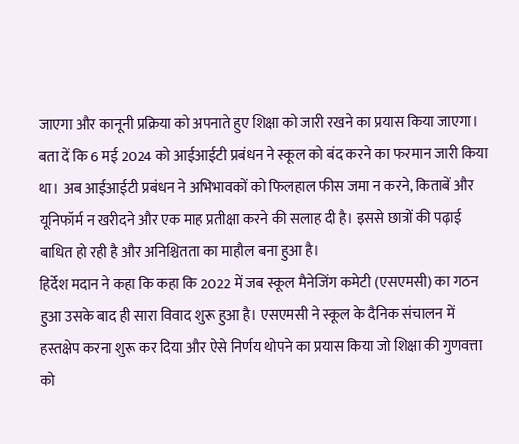जाएगा और कानूनी प्रक्रिया को अपनाते हुए शिक्षा को जारी रखने का प्रयास किया जाएगा। बता दें कि 6 मई 2024 को आईआईटी प्रबंधन ने स्कूल को बंद करने का फरमान जारी किया था। अब आईआईटी प्रबंधन ने अभिभावकों को फिलहाल फीस जमा न करने, किताबें और यूनिफॉर्म न खरीदने और एक माह प्रतीक्षा करने की सलाह दी है। इससे छात्रों की पढ़ाई बाधित हो रही है और अनिश्चितता का माहौल बना हुआ है।
हिर्देश मदान ने कहा कि कहा कि 2022 में जब स्कूल मैनेजिंग कमेटी (एसएमसी) का गठन हुआ उसके बाद ही सारा विवाद शुरू हुआ है। एसएमसी ने स्कूल के दैनिक संचालन में हस्तक्षेप करना शुरू कर दिया और ऐसे निर्णय थोपने का प्रयास किया जो शिक्षा की गुणवत्ता को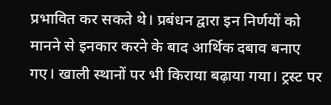प्रभावित कर सकते थे। प्रबंधन द्वारा इन निर्णयों को मानने से इनकार करने के बाद आर्थिक दबाव बनाए गए। खाली स्थानों पर भी किराया बढ़ाया गया। ट्रस्ट पर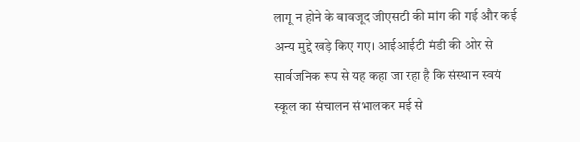लागू न होने के बावजूद जीएसटी की मांग की गई और कई अन्य मुद्दे खड़े किए गए। आईआईटी मंडी की ओर से सार्वजनिक रूप से यह कहा जा रहा है कि संस्थान स्वयं स्कूल का संचालन संभालकर मई से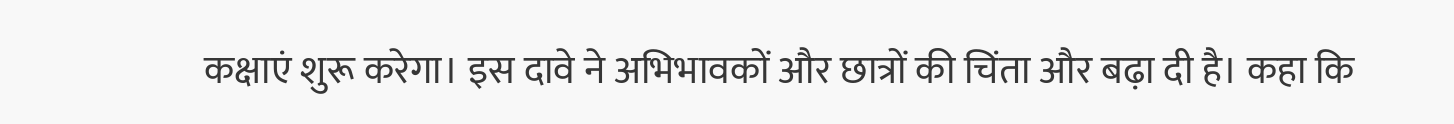कक्षाएं शुरू करेगा। इस दावे ने अभिभावकों और छात्रों की चिंता और बढ़ा दी है। कहा कि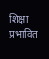शिक्षा प्रभावित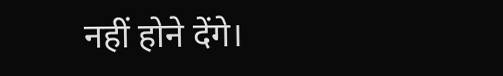नहीं होने देंगे।